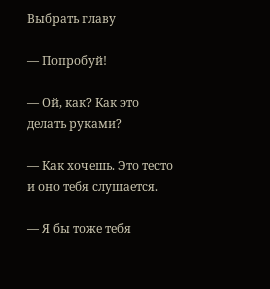Выбрать главу

— Попробуй!

— Ой, как? Как это делать руками?

— Как хочешь. Это тесто и оно тебя слушается.

— Я бы тоже тебя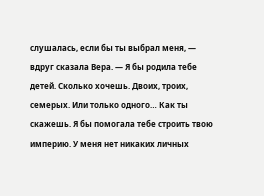слушалась, если бы ты выбрал меня, — вдруг сказала Вера. — Я бы родила тебе детей. Сколько хочешь. Двоих, троих, семерых. Или только одного… Как ты скажешь. Я бы помогала тебе строить твою империю. У меня нет никаких личных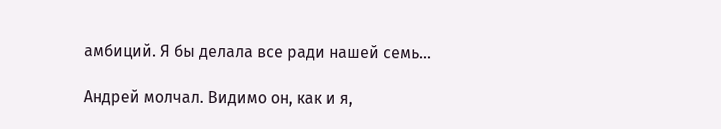амбиций. Я бы делала все ради нашей семь…

Андрей молчал. Видимо он, как и я,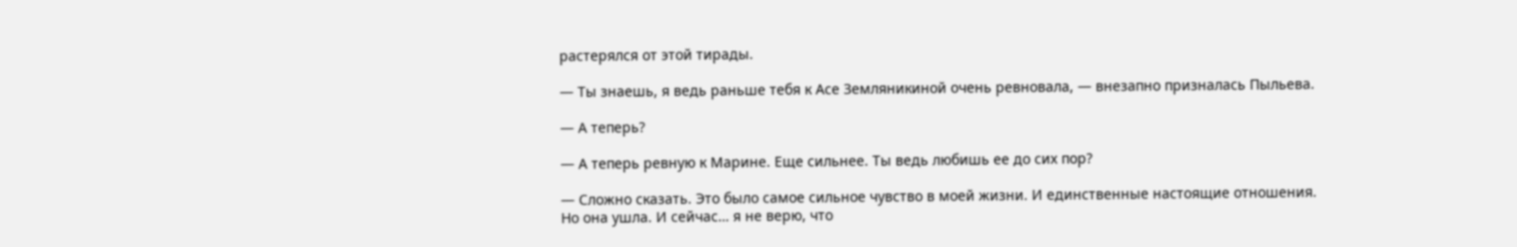растерялся от этой тирады.

— Ты знаешь, я ведь раньше тебя к Асе Земляникиной очень ревновала, — внезапно призналась Пыльева.

— А теперь?

— А теперь ревную к Марине. Еще сильнее. Ты ведь любишь ее до сих пор?

— Сложно сказать. Это было самое сильное чувство в моей жизни. И единственные настоящие отношения. Но она ушла. И сейчас… я не верю, что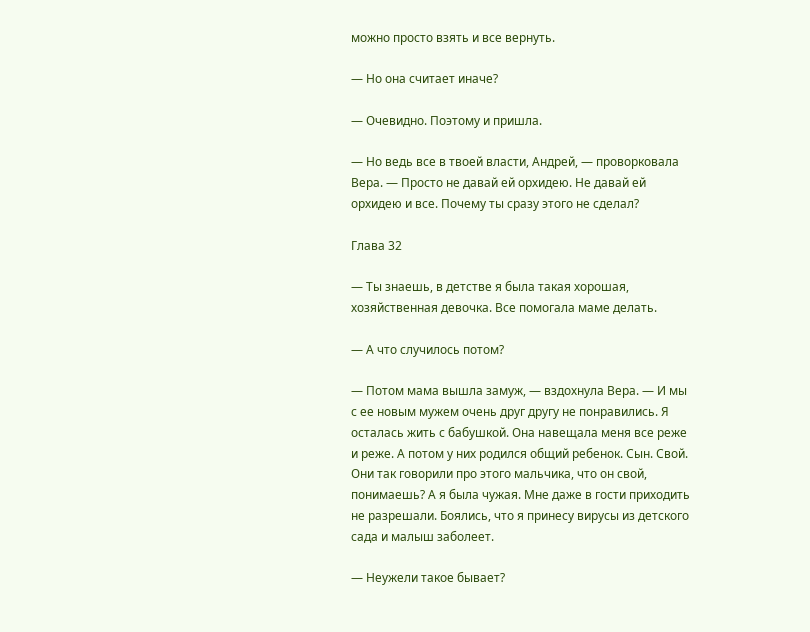можно просто взять и все вернуть.

— Но она считает иначе?

— Очевидно. Поэтому и пришла.

— Но ведь все в твоей власти, Андрей, — проворковала Вера. — Просто не давай ей орхидею. Не давай ей орхидею и все. Почему ты сразу этого не сделал?

Глава 32

— Ты знаешь, в детстве я была такая хорошая, хозяйственная девочка. Все помогала маме делать.

— А что случилось потом?

— Потом мама вышла замуж, — вздохнула Вера. — И мы с ее новым мужем очень друг другу не понравились. Я осталась жить с бабушкой. Она навещала меня все реже и реже. А потом у них родился общий ребенок. Сын. Свой. Они так говорили про этого мальчика, что он свой, понимаешь? А я была чужая. Мне даже в гости приходить не разрешали. Боялись, что я принесу вирусы из детского сада и малыш заболеет.

— Неужели такое бывает?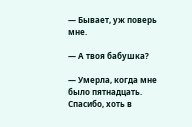— Бывает, уж поверь мне.

— А твоя бабушка?

— Умерла, когда мне было пятнадцать. Спасибо, хоть в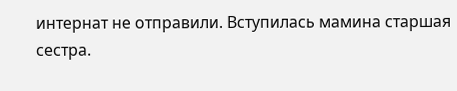интернат не отправили. Вступилась мамина старшая сестра.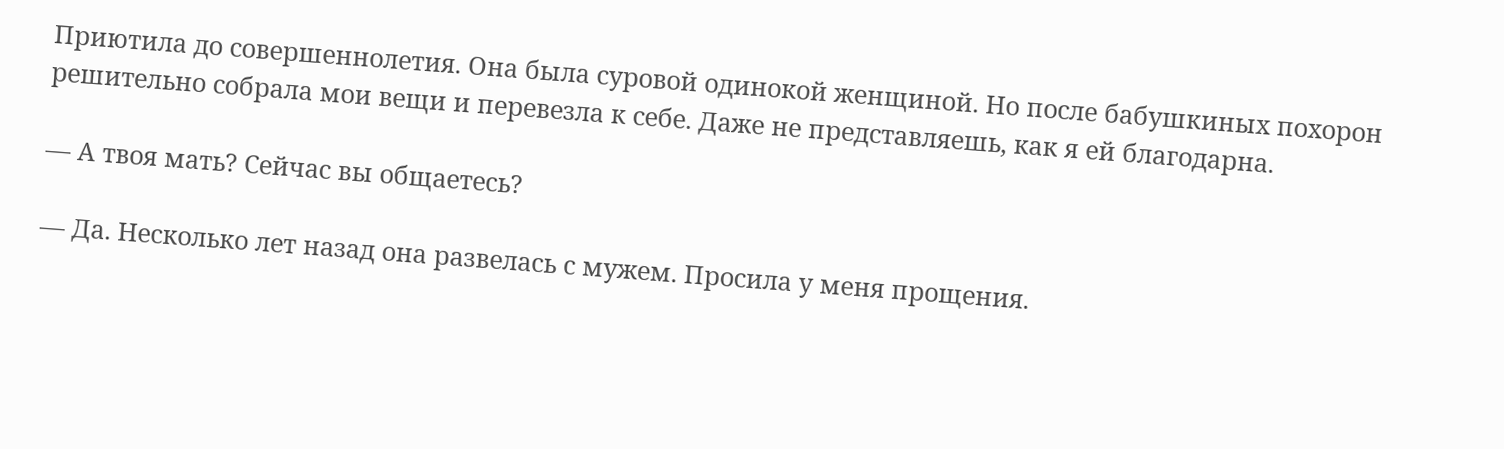Приютила до совершеннолетия. Она была суровой одинокой женщиной. Но после бабушкиных похорон решительно собрала мои вещи и перевезла к себе. Даже не представляешь, как я ей благодарна.

— А твоя мать? Сейчас вы общаетесь?

— Да. Несколько лет назад она развелась с мужем. Просила у меня прощения.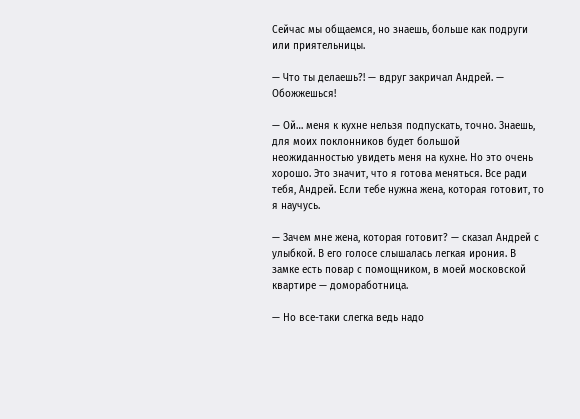Сейчас мы общаемся, но знаешь, больше как подруги или приятельницы.

— Что ты делаешь?! — вдруг закричал Андрей. — Обожжешься!

— Ой… меня к кухне нельзя подпускать, точно. Знаешь, для моих поклонников будет большой неожиданностью увидеть меня на кухне. Но это очень хорошо. Это значит, что я готова меняться. Все ради тебя, Андрей. Если тебе нужна жена, которая готовит, то я научусь.

— Зачем мне жена, которая готовит? — сказал Андрей с улыбкой. В его голосе слышалась легкая ирония. В замке есть повар с помощником, в моей московской квартире — домоработница.

— Но все-таки слегка ведь надо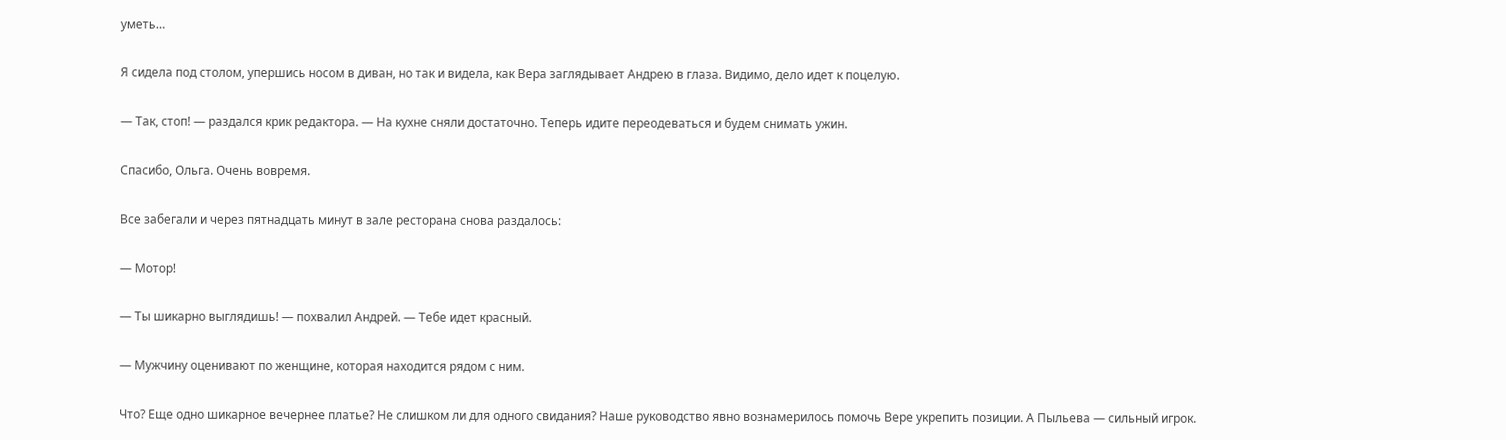уметь…

Я сидела под столом, упершись носом в диван, но так и видела, как Вера заглядывает Андрею в глаза. Видимо, дело идет к поцелую.

— Так, стоп! — раздался крик редактора. — На кухне сняли достаточно. Теперь идите переодеваться и будем снимать ужин.

Спасибо, Ольга. Очень вовремя.

Все забегали и через пятнадцать минут в зале ресторана снова раздалось:

— Мотор!

— Ты шикарно выглядишь! — похвалил Андрей. — Тебе идет красный.

— Мужчину оценивают по женщине, которая находится рядом с ним.

Что? Еще одно шикарное вечернее платье? Не слишком ли для одного свидания? Наше руководство явно вознамерилось помочь Вере укрепить позиции. А Пыльева — сильный игрок.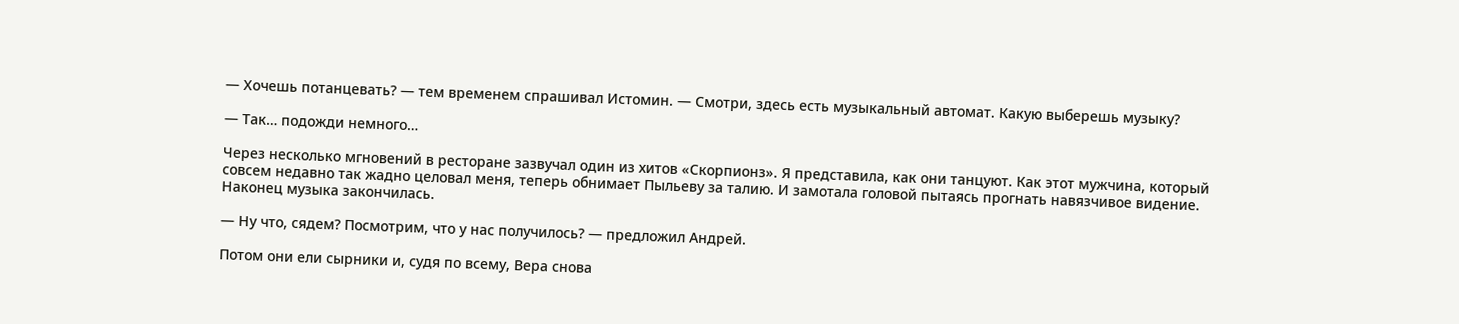— Хочешь потанцевать? — тем временем спрашивал Истомин. — Смотри, здесь есть музыкальный автомат. Какую выберешь музыку?

— Так… подожди немного…

Через несколько мгновений в ресторане зазвучал один из хитов «Скорпионз». Я представила, как они танцуют. Как этот мужчина, который совсем недавно так жадно целовал меня, теперь обнимает Пыльеву за талию. И замотала головой пытаясь прогнать навязчивое видение. Наконец музыка закончилась.

— Ну что, сядем? Посмотрим, что у нас получилось? — предложил Андрей.

Потом они ели сырники и, судя по всему, Вера снова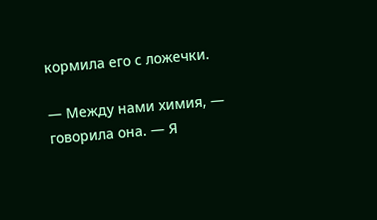кормила его с ложечки.

— Между нами химия, — говорила она. — Я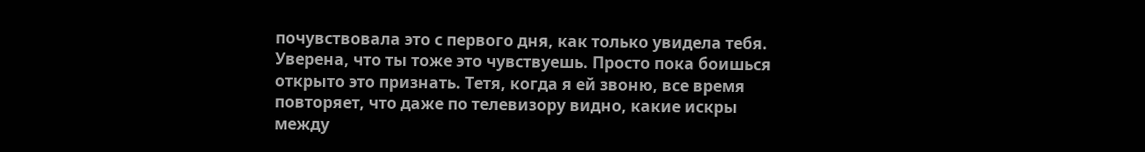почувствовала это с первого дня, как только увидела тебя. Уверена, что ты тоже это чувствуешь. Просто пока боишься открыто это признать. Тетя, когда я ей звоню, все время повторяет, что даже по телевизору видно, какие искры между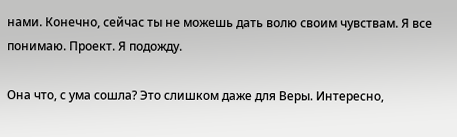нами. Конечно, сейчас ты не можешь дать волю своим чувствам. Я все понимаю. Проект. Я подожду.

Она что, с ума сошла? Это слишком даже для Веры. Интересно,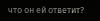что он ей ответит?